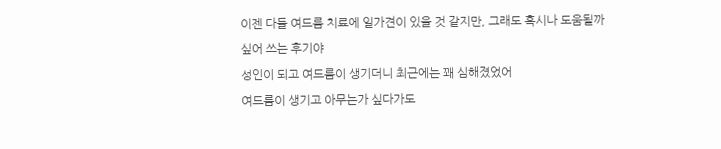이젠 다들 여드름 치료에 일가견이 있을 것 같지만, 그래도 혹시나 도움될까 싶어 쓰는 후기야
성인이 되고 여드름이 생기더니 최근에는 꽤 심해졌었어
여드름이 생기고 아무는가 싶다가도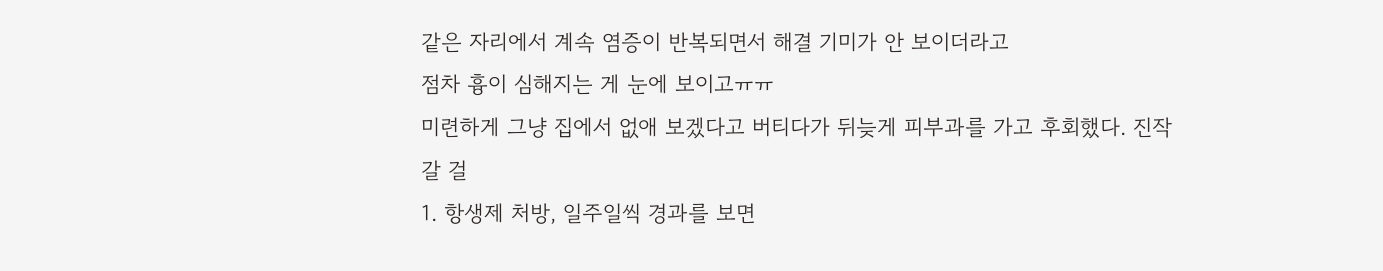같은 자리에서 계속 염증이 반복되면서 해결 기미가 안 보이더라고
점차 흉이 심해지는 게 눈에 보이고ㅠㅠ
미련하게 그냥 집에서 없애 보겠다고 버티다가 뒤늦게 피부과를 가고 후회했다. 진작 갈 걸
1. 항생제 처방, 일주일씩 경과를 보면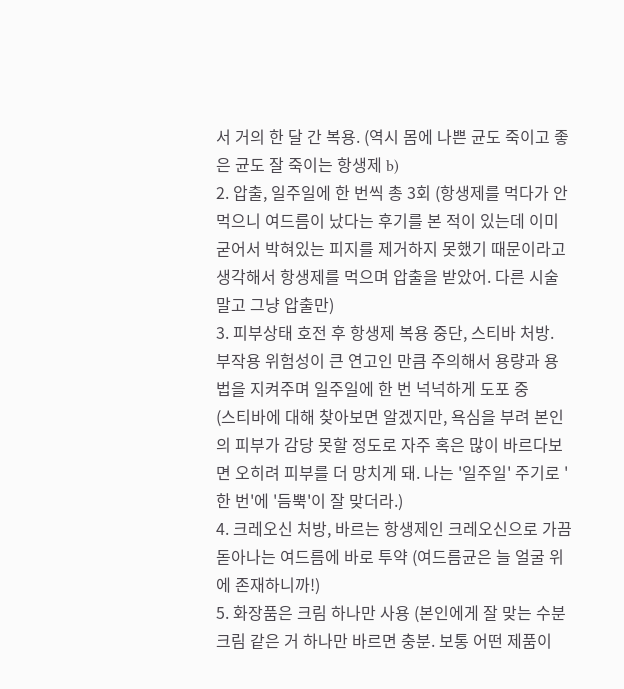서 거의 한 달 간 복용. (역시 몸에 나쁜 균도 죽이고 좋은 균도 잘 죽이는 항생제 b)
2. 압출, 일주일에 한 번씩 총 3회 (항생제를 먹다가 안 먹으니 여드름이 났다는 후기를 본 적이 있는데 이미 굳어서 박혀있는 피지를 제거하지 못했기 때문이라고 생각해서 항생제를 먹으며 압출을 받았어. 다른 시술 말고 그냥 압출만)
3. 피부상태 호전 후 항생제 복용 중단, 스티바 처방.
부작용 위험성이 큰 연고인 만큼 주의해서 용량과 용법을 지켜주며 일주일에 한 번 넉넉하게 도포 중
(스티바에 대해 찾아보면 알겠지만, 욕심을 부려 본인의 피부가 감당 못할 정도로 자주 혹은 많이 바르다보면 오히려 피부를 더 망치게 돼. 나는 '일주일' 주기로 '한 번'에 '듬뿍'이 잘 맞더라.)
4. 크레오신 처방, 바르는 항생제인 크레오신으로 가끔 돋아나는 여드름에 바로 투약 (여드름균은 늘 얼굴 위에 존재하니까!)
5. 화장품은 크림 하나만 사용 (본인에게 잘 맞는 수분크림 같은 거 하나만 바르면 충분. 보통 어떤 제품이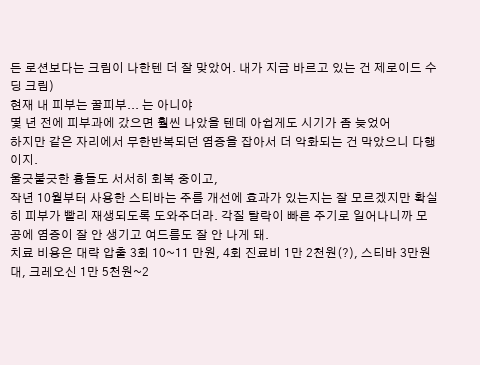든 로션보다는 크림이 나한텐 더 잘 맞았어. 내가 지금 바르고 있는 건 제로이드 수딩 크림)
현재 내 피부는 꿀피부... 는 아니야
몇 년 전에 피부과에 갔으면 훨씬 나았을 텐데 아쉽게도 시기가 좀 늦었어
하지만 같은 자리에서 무한반복되던 염증을 잡아서 더 악화되는 건 막았으니 다행이지.
울긋불긋한 흉들도 서서히 회복 중이고,
작년 10월부터 사용한 스티바는 주름 개선에 효과가 있는지는 잘 모르겠지만 확실히 피부가 빨리 재생되도록 도와주더라. 각질 탈락이 빠른 주기로 일어나니까 모공에 염증이 잘 안 생기고 여드름도 잘 안 나게 돼.
치료 비용은 대략 압출 3회 10~11 만원, 4회 진료비 1만 2천원(?), 스티바 3만원 대, 크레오신 1만 5천원~2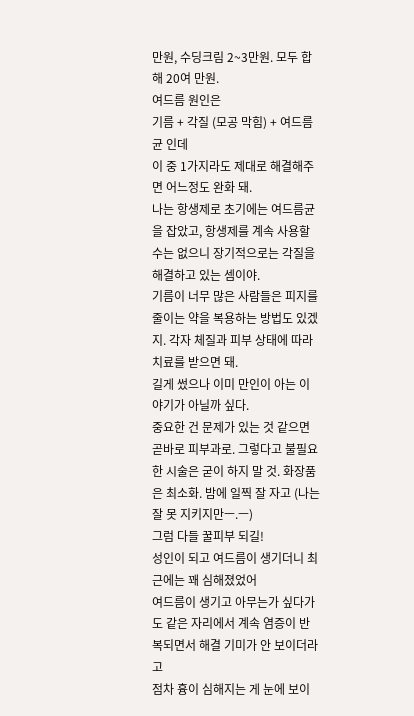만원, 수딩크림 2~3만원. 모두 합해 20여 만원.
여드름 원인은
기름 + 각질 (모공 막힘) + 여드름균 인데
이 중 1가지라도 제대로 해결해주면 어느정도 완화 돼.
나는 항생제로 초기에는 여드름균을 잡았고, 항생제를 계속 사용할 수는 없으니 장기적으로는 각질을 해결하고 있는 셈이야.
기름이 너무 많은 사람들은 피지를 줄이는 약을 복용하는 방법도 있겠지. 각자 체질과 피부 상태에 따라 치료를 받으면 돼.
길게 썼으나 이미 만인이 아는 이야기가 아닐까 싶다.
중요한 건 문제가 있는 것 같으면 곧바로 피부과로. 그렇다고 불필요한 시술은 굳이 하지 말 것. 화장품은 최소화. 밤에 일찍 잘 자고 (나는 잘 못 지키지만ㅡ.ㅡ)
그럼 다들 꿀피부 되길!
성인이 되고 여드름이 생기더니 최근에는 꽤 심해졌었어
여드름이 생기고 아무는가 싶다가도 같은 자리에서 계속 염증이 반복되면서 해결 기미가 안 보이더라고
점차 흉이 심해지는 게 눈에 보이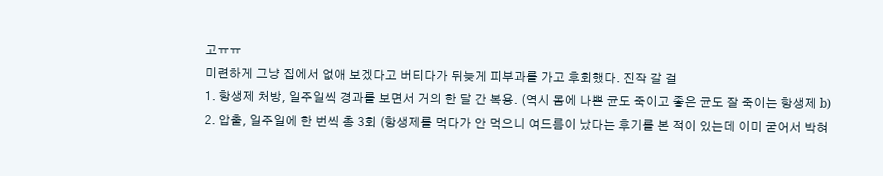고ㅠㅠ
미련하게 그냥 집에서 없애 보겠다고 버티다가 뒤늦게 피부과를 가고 후회했다. 진작 갈 걸
1. 항생제 처방, 일주일씩 경과를 보면서 거의 한 달 간 복용. (역시 몸에 나쁜 균도 죽이고 좋은 균도 잘 죽이는 항생제 b)
2. 압출, 일주일에 한 번씩 총 3회 (항생제를 먹다가 안 먹으니 여드름이 났다는 후기를 본 적이 있는데 이미 굳어서 박혀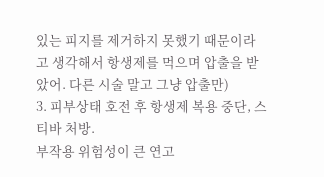있는 피지를 제거하지 못했기 때문이라고 생각해서 항생제를 먹으며 압출을 받았어. 다른 시술 말고 그냥 압출만)
3. 피부상태 호전 후 항생제 복용 중단, 스티바 처방.
부작용 위험성이 큰 연고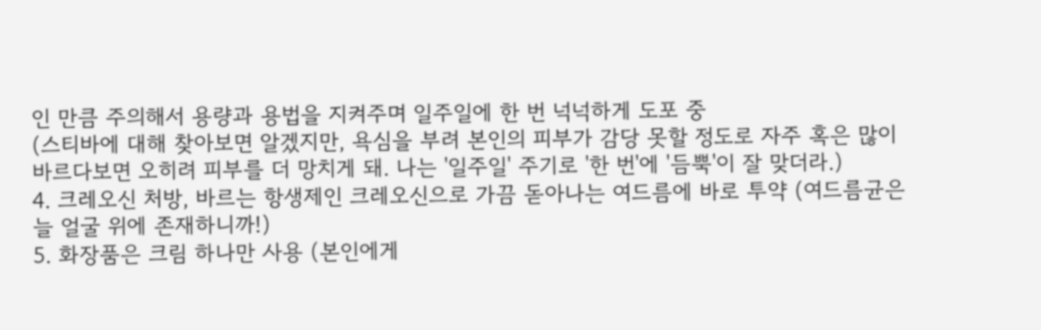인 만큼 주의해서 용량과 용법을 지켜주며 일주일에 한 번 넉넉하게 도포 중
(스티바에 대해 찾아보면 알겠지만, 욕심을 부려 본인의 피부가 감당 못할 정도로 자주 혹은 많이 바르다보면 오히려 피부를 더 망치게 돼. 나는 '일주일' 주기로 '한 번'에 '듬뿍'이 잘 맞더라.)
4. 크레오신 처방, 바르는 항생제인 크레오신으로 가끔 돋아나는 여드름에 바로 투약 (여드름균은 늘 얼굴 위에 존재하니까!)
5. 화장품은 크림 하나만 사용 (본인에게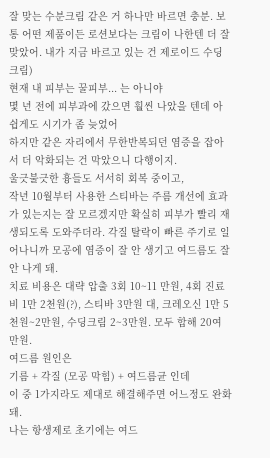잘 맞는 수분크림 같은 거 하나만 바르면 충분. 보통 어떤 제품이든 로션보다는 크림이 나한텐 더 잘 맞았어. 내가 지금 바르고 있는 건 제로이드 수딩 크림)
현재 내 피부는 꿀피부... 는 아니야
몇 년 전에 피부과에 갔으면 훨씬 나았을 텐데 아쉽게도 시기가 좀 늦었어
하지만 같은 자리에서 무한반복되던 염증을 잡아서 더 악화되는 건 막았으니 다행이지.
울긋불긋한 흉들도 서서히 회복 중이고,
작년 10월부터 사용한 스티바는 주름 개선에 효과가 있는지는 잘 모르겠지만 확실히 피부가 빨리 재생되도록 도와주더라. 각질 탈락이 빠른 주기로 일어나니까 모공에 염증이 잘 안 생기고 여드름도 잘 안 나게 돼.
치료 비용은 대략 압출 3회 10~11 만원, 4회 진료비 1만 2천원(?), 스티바 3만원 대, 크레오신 1만 5천원~2만원, 수딩크림 2~3만원. 모두 합해 20여 만원.
여드름 원인은
기름 + 각질 (모공 막힘) + 여드름균 인데
이 중 1가지라도 제대로 해결해주면 어느정도 완화 돼.
나는 항생제로 초기에는 여드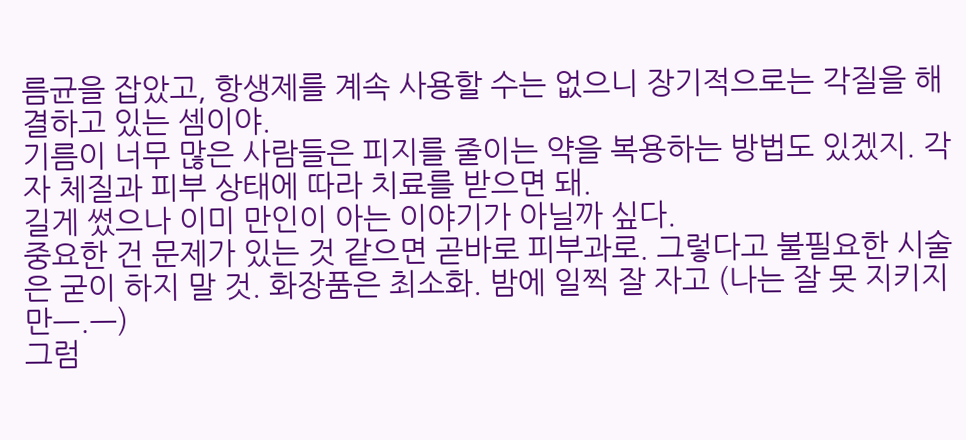름균을 잡았고, 항생제를 계속 사용할 수는 없으니 장기적으로는 각질을 해결하고 있는 셈이야.
기름이 너무 많은 사람들은 피지를 줄이는 약을 복용하는 방법도 있겠지. 각자 체질과 피부 상태에 따라 치료를 받으면 돼.
길게 썼으나 이미 만인이 아는 이야기가 아닐까 싶다.
중요한 건 문제가 있는 것 같으면 곧바로 피부과로. 그렇다고 불필요한 시술은 굳이 하지 말 것. 화장품은 최소화. 밤에 일찍 잘 자고 (나는 잘 못 지키지만ㅡ.ㅡ)
그럼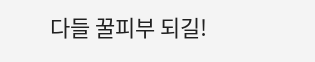다들 꿀피부 되길!